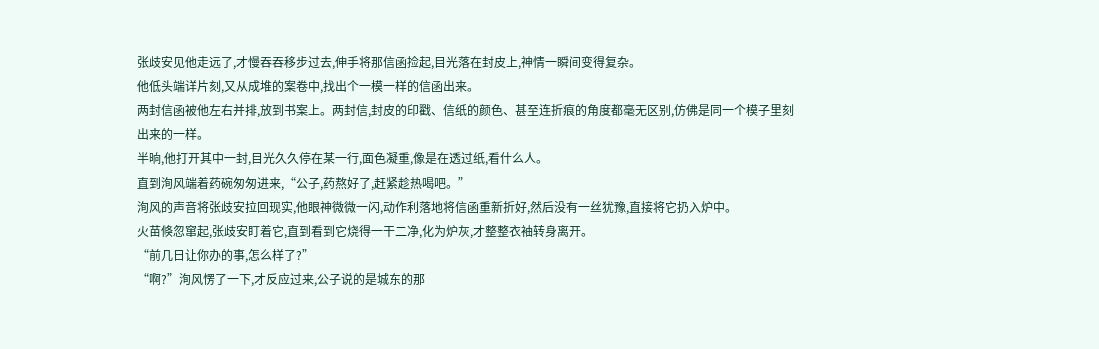张歧安见他走远了,才慢吞吞移步过去,伸手将那信函捡起,目光落在封皮上,神情一瞬间变得复杂。
他低头端详片刻,又从成堆的案卷中,找出个一模一样的信函出来。
两封信函被他左右并排,放到书案上。两封信,封皮的印戳、信纸的颜色、甚至连折痕的角度都毫无区别,仿佛是同一个模子里刻出来的一样。
半晌,他打开其中一封,目光久久停在某一行,面色凝重,像是在透过纸,看什么人。
直到洵风端着药碗匆匆进来,“公子,药熬好了,赶紧趁热喝吧。”
洵风的声音将张歧安拉回现实,他眼神微微一闪,动作利落地将信函重新折好,然后没有一丝犹豫,直接将它扔入炉中。
火苗倏忽窜起,张歧安盯着它,直到看到它烧得一干二净,化为炉灰,才整整衣袖转身离开。
“前几日让你办的事,怎么样了?”
“啊?”洵风愣了一下,才反应过来,公子说的是城东的那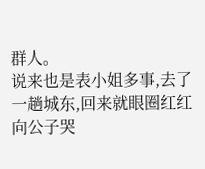群人。
说来也是表小姐多事,去了一趟城东,回来就眼圈红红向公子哭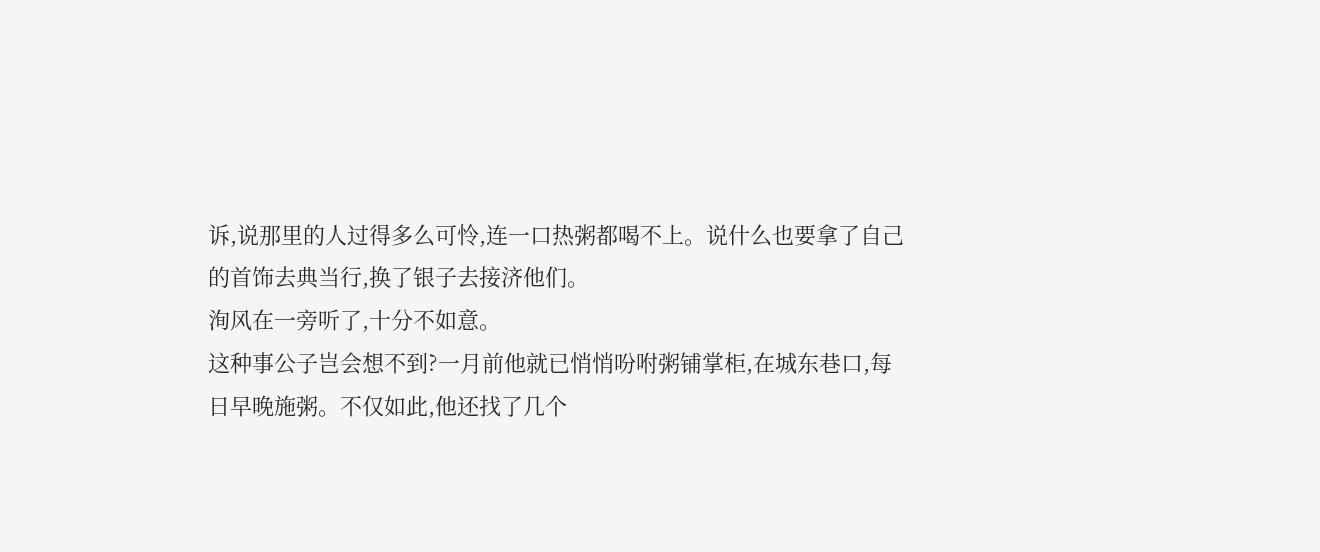诉,说那里的人过得多么可怜,连一口热粥都喝不上。说什么也要拿了自己的首饰去典当行,换了银子去接济他们。
洵风在一旁听了,十分不如意。
这种事公子岂会想不到?一月前他就已悄悄吩咐粥铺掌柜,在城东巷口,每日早晚施粥。不仅如此,他还找了几个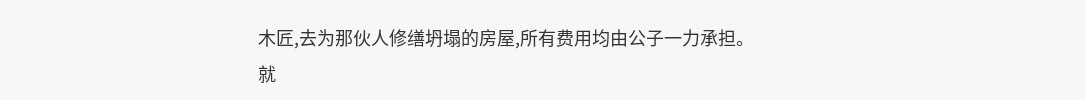木匠,去为那伙人修缮坍塌的房屋,所有费用均由公子一力承担。
就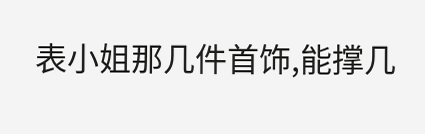表小姐那几件首饰,能撑几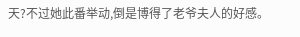天?不过她此番举动,倒是博得了老爷夫人的好感。